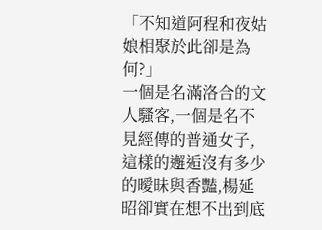「不知道阿程和夜姑娘相聚於此卻是為何?」
一個是名滿洛合的文人騷客,一個是名不見經傳的普通女子,這樣的邂逅沒有多少的曖昧與香豔,楊延昭卻實在想不出到底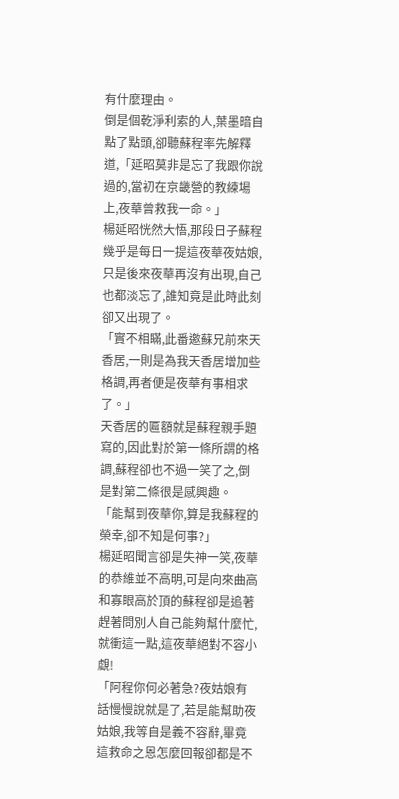有什麼理由。
倒是個乾淨利索的人,葉墨暗自點了點頭,卻聽蘇程率先解釋道,「延昭莫非是忘了我跟你說過的,當初在京畿營的教練場上,夜華曾救我一命。」
楊延昭恍然大悟,那段日子蘇程幾乎是每日一提這夜華夜姑娘,只是後來夜華再沒有出現,自己也都淡忘了,誰知竟是此時此刻卻又出現了。
「實不相瞞,此番邀蘇兄前來天香居,一則是為我天香居增加些格調,再者便是夜華有事相求了。」
天香居的匾額就是蘇程親手題寫的,因此對於第一條所謂的格調,蘇程卻也不過一笑了之,倒是對第二條很是感興趣。
「能幫到夜華你,算是我蘇程的榮幸,卻不知是何事?」
楊延昭聞言卻是失神一笑,夜華的恭維並不高明,可是向來曲高和寡眼高於頂的蘇程卻是追著趕著問別人自己能夠幫什麼忙,就衝這一點,這夜華絕對不容小覷!
「阿程你何必著急?夜姑娘有話慢慢說就是了,若是能幫助夜姑娘,我等自是義不容辭,畢竟這救命之恩怎麼回報卻都是不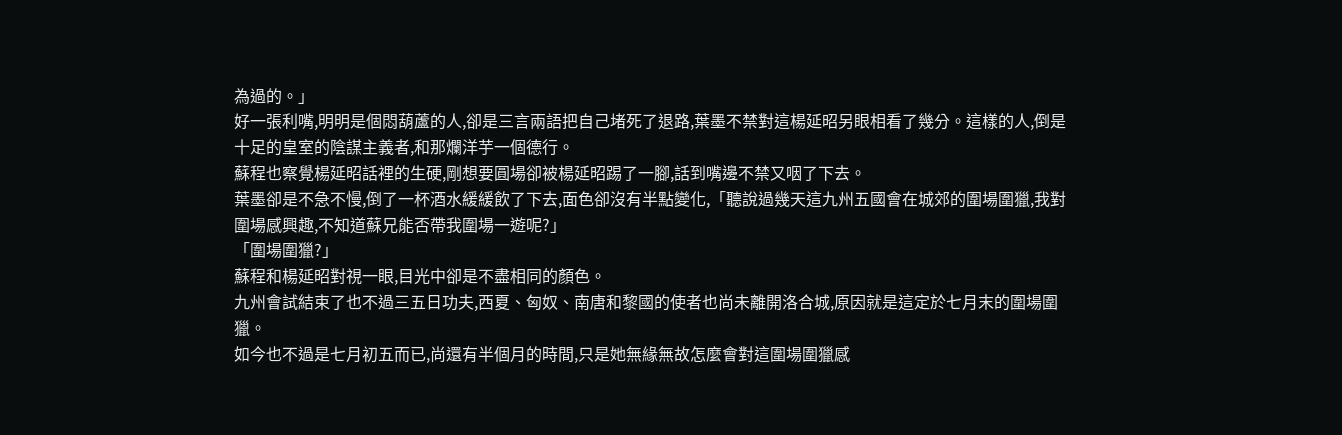為過的。」
好一張利嘴,明明是個悶葫蘆的人,卻是三言兩語把自己堵死了退路,葉墨不禁對這楊延昭另眼相看了幾分。這樣的人,倒是十足的皇室的陰謀主義者,和那爛洋芋一個德行。
蘇程也察覺楊延昭話裡的生硬,剛想要圓場卻被楊延昭踢了一腳,話到嘴邊不禁又咽了下去。
葉墨卻是不急不慢,倒了一杯酒水緩緩飲了下去,面色卻沒有半點變化,「聽說過幾天這九州五國會在城郊的圍場圍獵,我對圍場感興趣,不知道蘇兄能否帶我圍場一遊呢?」
「圍場圍獵?」
蘇程和楊延昭對視一眼,目光中卻是不盡相同的顏色。
九州會試結束了也不過三五日功夫,西夏、匈奴、南唐和黎國的使者也尚未離開洛合城,原因就是這定於七月末的圍場圍獵。
如今也不過是七月初五而已,尚還有半個月的時間,只是她無緣無故怎麼會對這圍場圍獵感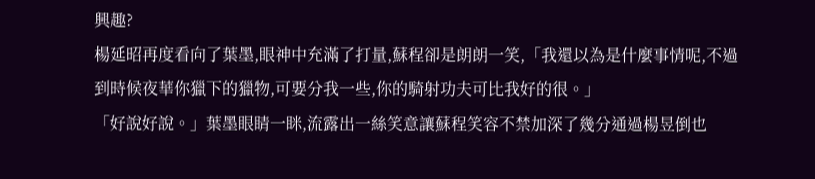興趣?
楊延昭再度看向了葉墨,眼神中充滿了打量,蘇程卻是朗朗一笑,「我還以為是什麼事情呢,不過到時候夜華你獵下的獵物,可要分我一些,你的騎射功夫可比我好的很。」
「好說好說。」葉墨眼睛一眯,流露出一絲笑意讓蘇程笑容不禁加深了幾分通過楊昱倒也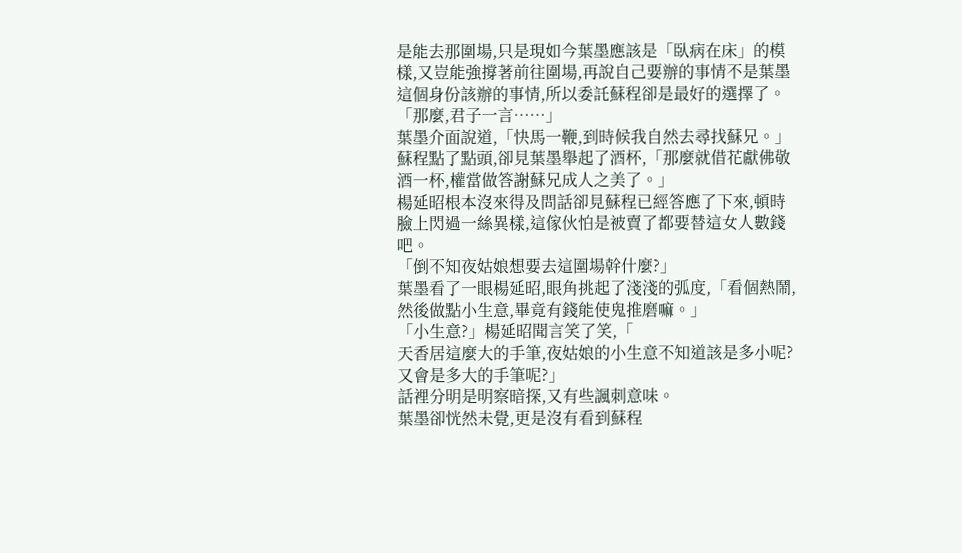是能去那圍場,只是現如今葉墨應該是「臥病在床」的模樣,又豈能強撐著前往圍場,再說自己要辦的事情不是葉墨這個身份該辦的事情,所以委託蘇程卻是最好的選擇了。
「那麼,君子一言……」
葉墨介面說道,「快馬一鞭,到時候我自然去尋找蘇兄。」
蘇程點了點頭,卻見葉墨舉起了酒杯,「那麼就借花獻佛敬酒一杯,權當做答謝蘇兄成人之美了。」
楊延昭根本沒來得及問話卻見蘇程已經答應了下來,頓時臉上閃過一絲異樣,這傢伙怕是被賣了都要替這女人數錢吧。
「倒不知夜姑娘想要去這圍場幹什麼?」
葉墨看了一眼楊延昭,眼角挑起了淺淺的弧度,「看個熱鬧,然後做點小生意,畢竟有錢能使鬼推磨嘛。」
「小生意?」楊延昭聞言笑了笑,「
天香居這麼大的手筆,夜姑娘的小生意不知道該是多小呢?又會是多大的手筆呢?」
話裡分明是明察暗探,又有些諷刺意味。
葉墨卻恍然未覺,更是沒有看到蘇程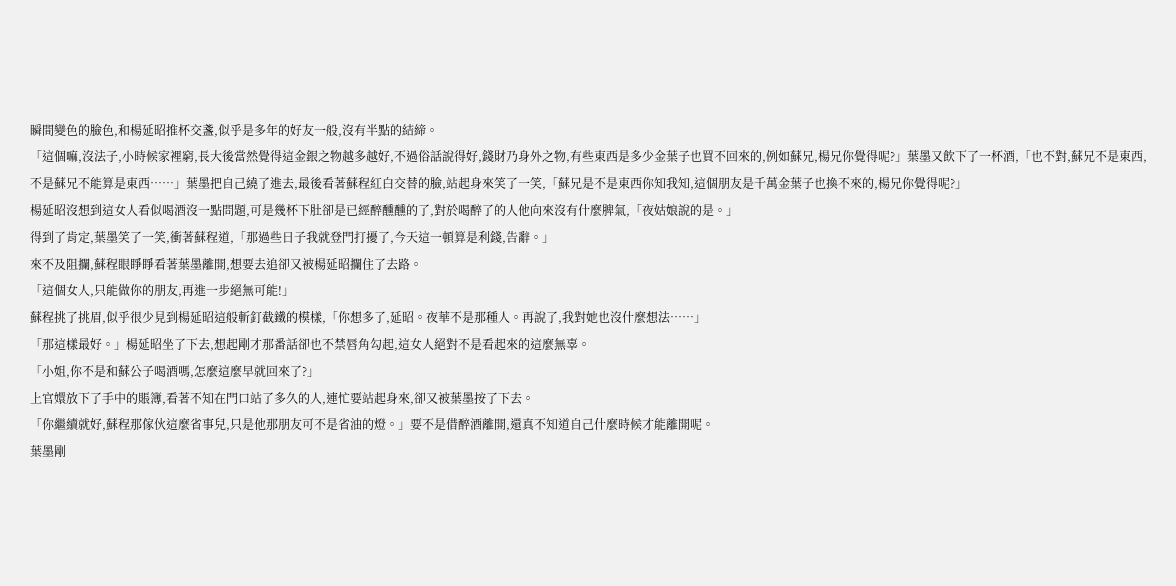瞬間變色的臉色,和楊延昭推杯交盞,似乎是多年的好友一般,沒有半點的結締。
「這個嘛,沒法子,小時候家裡窮,長大後當然覺得這金銀之物越多越好,不過俗話說得好,錢財乃身外之物,有些東西是多少金葉子也買不回來的,例如蘇兄,楊兄你覺得呢?」葉墨又飲下了一杯酒,「也不對,蘇兄不是東西,不是蘇兄不能算是東西……」葉墨把自己繞了進去,最後看著蘇程紅白交替的臉,站起身來笑了一笑,「蘇兄是不是東西你知我知,這個朋友是千萬金葉子也換不來的,楊兄你覺得呢?」
楊延昭沒想到這女人看似喝酒沒一點問題,可是幾杯下肚卻是已經醉醺醺的了,對於喝醉了的人他向來沒有什麼脾氣,「夜姑娘說的是。」
得到了肯定,葉墨笑了一笑,衝著蘇程道,「那過些日子我就登門打擾了,今天這一頓算是利錢,告辭。」
來不及阻攔,蘇程眼睜睜看著葉墨離開,想要去追卻又被楊延昭攔住了去路。
「這個女人,只能做你的朋友,再進一步絕無可能!」
蘇程挑了挑眉,似乎很少見到楊延昭這般斬釘截鐵的模樣,「你想多了,延昭。夜華不是那種人。再說了,我對她也沒什麼想法……」
「那這樣最好。」楊延昭坐了下去,想起剛才那番話卻也不禁唇角勾起,這女人絕對不是看起來的這麼無辜。
「小姐,你不是和蘇公子喝酒嗎,怎麼這麼早就回來了?」
上官嬛放下了手中的賬簿,看著不知在門口站了多久的人,連忙要站起身來,卻又被葉墨按了下去。
「你繼續就好,蘇程那傢伙這麼省事兒,只是他那朋友可不是省油的燈。」要不是借醉酒離開,還真不知道自己什麼時候才能離開呢。
葉墨剛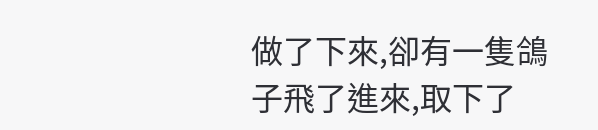做了下來,卻有一隻鴿子飛了進來,取下了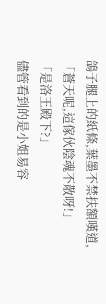鴿子腿上的紙條,葉墨不禁扶額嘆道,「蒼天呢,這傢伙陰魂不散呀!」
「是洛王殿下?」
儘管看到的是小姐易容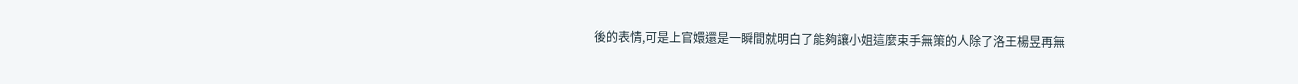後的表情,可是上官嬛還是一瞬間就明白了能夠讓小姐這麼束手無策的人除了洛王楊昱再無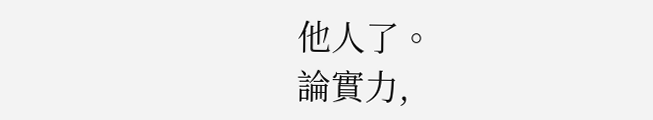他人了。
論實力,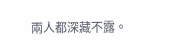兩人都深藏不露。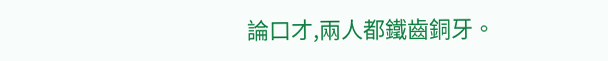論口才,兩人都鐵齒銅牙。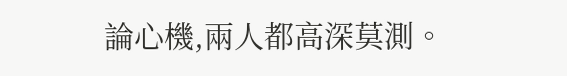論心機,兩人都高深莫測。